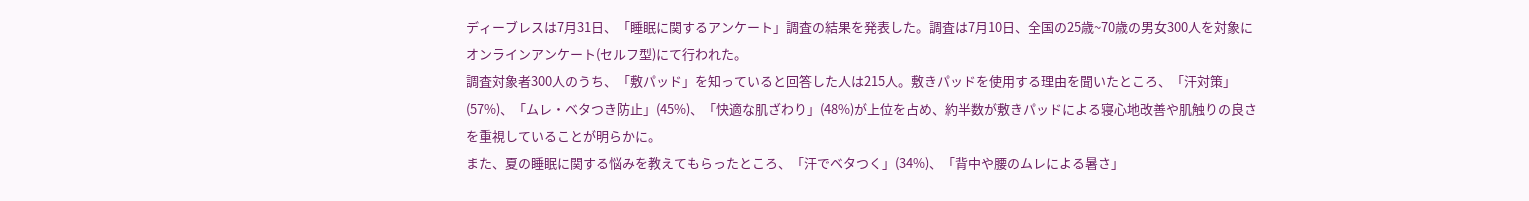ディーブレスは7月31日、「睡眠に関するアンケート」調査の結果を発表した。調査は7月10日、全国の25歳~70歳の男女300人を対象にオンラインアンケート(セルフ型)にて行われた。
調査対象者300人のうち、「敷パッド」を知っていると回答した人は215人。敷きパッドを使用する理由を聞いたところ、「汗対策」(57%)、「ムレ・ベタつき防止」(45%)、「快適な肌ざわり」(48%)が上位を占め、約半数が敷きパッドによる寝心地改善や肌触りの良さを重視していることが明らかに。
また、夏の睡眠に関する悩みを教えてもらったところ、「汗でベタつく」(34%)、「背中や腰のムレによる暑さ」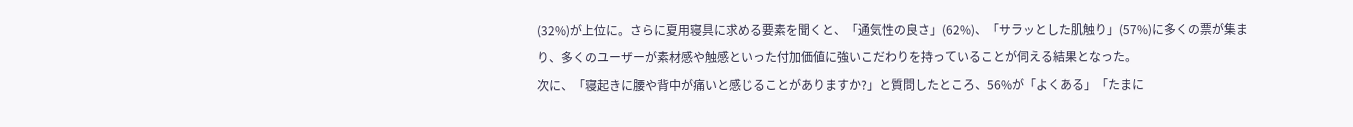(32%)が上位に。さらに夏用寝具に求める要素を聞くと、「通気性の良さ」(62%)、「サラッとした肌触り」(57%)に多くの票が集まり、多くのユーザーが素材感や触感といった付加価値に強いこだわりを持っていることが伺える結果となった。
次に、「寝起きに腰や背中が痛いと感じることがありますか?」と質問したところ、56%が「よくある」「たまに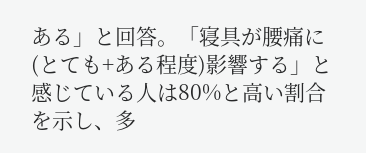ある」と回答。「寝具が腰痛に(とても+ある程度)影響する」と感じている人は80%と高い割合を示し、多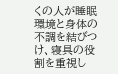くの人が睡眠環境と身体の不調を結びつけ、寝具の役割を重視し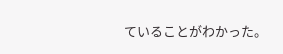ていることがわかった。